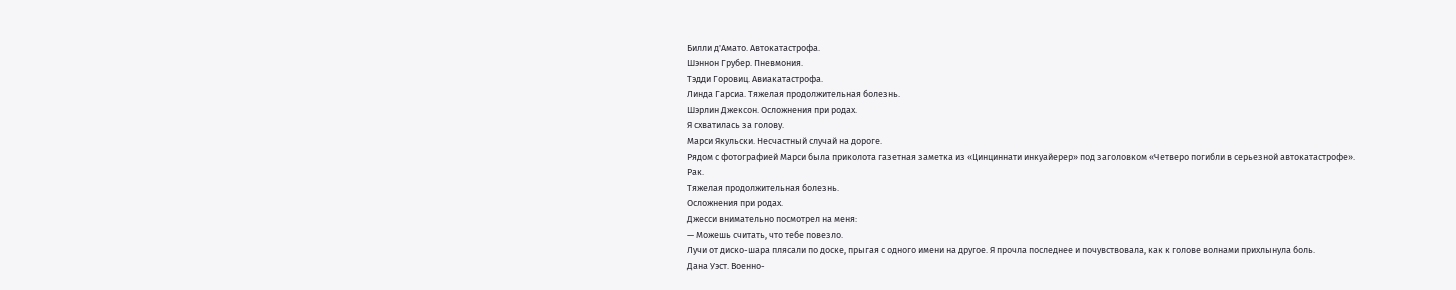Билли д'Амато. Автокатастрофа.
Шэннон Грубер. Пневмония.
Тэдди Горовиц. Авиакатастрофа.
Линда Гарсиа. Тяжелая продолжительная болезнь.
Шэрлин Джексон. Осложнения при родах.
Я схватилась за голову.
Марси Якульски. Несчастный случай на дороге.
Рядом с фотографией Марси была приколота газетная заметка из «Цинциннати инкуайерер» под заголовком «Четверо погибли в серьезной автокатастрофе».
Рак.
Тяжелая продолжительная болезнь.
Осложнения при родах.
Джесси внимательно посмотрел на меня:
— Можешь считать, что тебе повезло.
Лучи от диско-шара плясали по доске, прыгая с одного имени на другое. Я прочла последнее и почувствовала, как к голове волнами прихлынула боль.
Дана Уэст. Военно-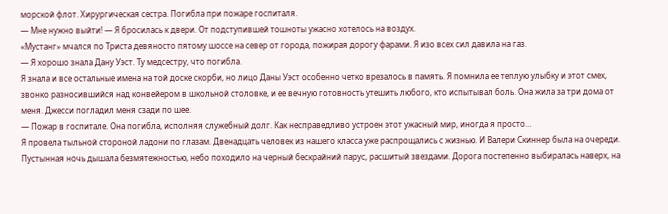морской флот. Хирургическая сестра. Погибла при пожаре госпиталя.
— Мне нужно выйти! — Я бросилась к двери. От подступившей тошноты ужасно хотелось на воздух.
«Мустанг» мчался по Триста девяносто пятому шоссе на север от города, пожирая дорогу фарами. Я изо всех сил давила на газ.
— Я хорошо знала Дану Уэст. Ту медсестру, что погибла.
Я знала и все остальные имена на той доске скорби, но лицо Даны Уэст особенно четко врезалось в память. Я помнила ее теплую улыбку и этот смех, звонко разносившийся над конвейером в школьной столовке, и ее вечную готовность утешить любого, кто испытывал боль. Она жила за три дома от меня. Джесси погладил меня сзади по шее.
— Пожар в госпитале. Она погибла, исполняя служебный долг. Как несправедливо устроен этот ужасный мир, иногда я просто…
Я провела тыльной стороной ладони по глазам. Двенадцать человек из нашего класса уже распрощались с жизнью. И Валери Скиннер была на очереди.
Пустынная ночь дышала безмятежностью, небо походило на черный бескрайний парус, расшитый звездами. Дорога постепенно выбиралась наверх, на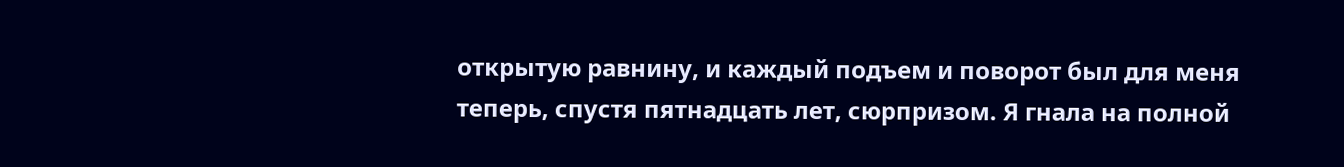открытую равнину, и каждый подъем и поворот был для меня теперь, спустя пятнадцать лет, сюрпризом. Я гнала на полной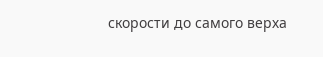скорости до самого верха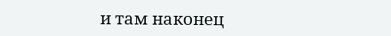и там наконец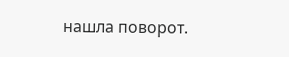нашла поворот.